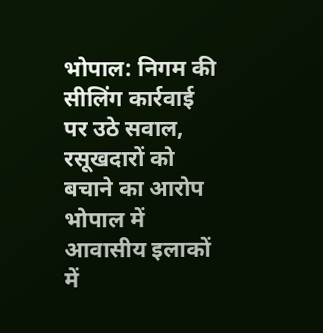भोपाल: निगम की सीलिंग कार्रवाई पर उठे सवाल, रसूखदारों को बचाने का आरोप
भोपाल में आवासीय इलाकों में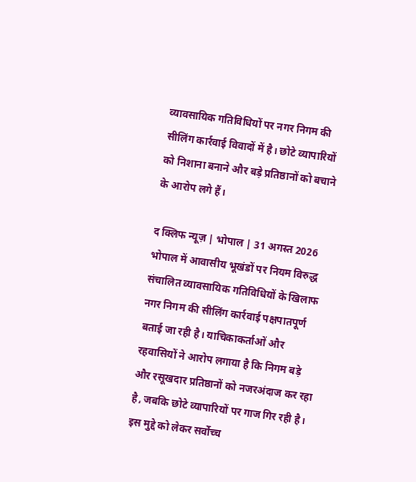व्यावसायिक गतिविधियों पर नगर निगम की सीलिंग कार्रवाई विवादों में है। छोटे व्यापारियों को निशाना बनाने और बड़े प्रतिष्ठानों को बचाने के आरोप लगे हैं।

द क्लिफ न्यूज़ | भोपाल | 31 अगस्त 2026
भोपाल में आवासीय भूखंडों पर नियम विरुद्ध संचालित व्यावसायिक गतिविधियों के खिलाफ नगर निगम की सीलिंग कार्रवाई पक्षपातपूर्ण बताई जा रही है। याचिकाकर्ताओं और रहवासियों ने आरोप लगाया है कि निगम बड़े और रसूखदार प्रतिष्ठानों को नजरअंदाज कर रहा है, जबकि छोटे व्यापारियों पर गाज गिर रही है। इस मुद्दे को लेकर सर्वोच्च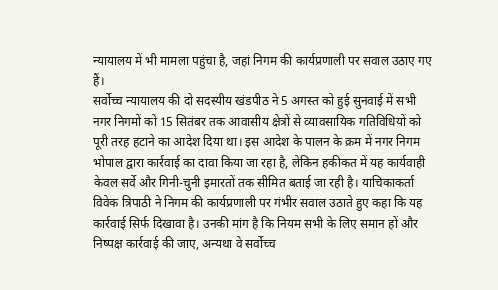न्यायालय में भी मामला पहुंचा है, जहां निगम की कार्यप्रणाली पर सवाल उठाए गए हैं।
सर्वोच्च न्यायालय की दो सदस्यीय खंडपीठ ने 5 अगस्त को हुई सुनवाई में सभी नगर निगमों को 15 सितंबर तक आवासीय क्षेत्रों से व्यावसायिक गतिविधियों को पूरी तरह हटाने का आदेश दिया था। इस आदेश के पालन के क्रम में नगर निगम भोपाल द्वारा कार्रवाई का दावा किया जा रहा है, लेकिन हकीकत में यह कार्यवाही केवल सर्वे और गिनी-चुनी इमारतों तक सीमित बताई जा रही है। याचिकाकर्ता विवेक त्रिपाठी ने निगम की कार्यप्रणाली पर गंभीर सवाल उठाते हुए कहा कि यह कार्रवाई सिर्फ दिखावा है। उनकी मांग है कि नियम सभी के लिए समान हों और निष्पक्ष कार्रवाई की जाए, अन्यथा वे सर्वोच्च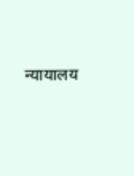न्यायालय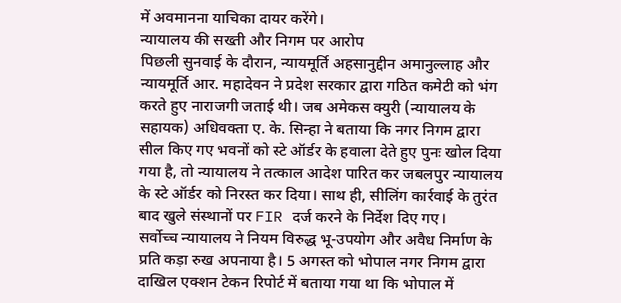में अवमानना याचिका दायर करेंगे।
न्यायालय की सख्ती और निगम पर आरोप
पिछली सुनवाई के दौरान, न्यायमूर्ति अहसानुद्दीन अमानुल्लाह और न्यायमूर्ति आर. महादेवन ने प्रदेश सरकार द्वारा गठित कमेटी को भंग करते हुए नाराजगी जताई थी। जब अमेकस क्युरी (न्यायालय के सहायक) अधिवक्ता ए. के. सिन्हा ने बताया कि नगर निगम द्वारा सील किए गए भवनों को स्टे ऑर्डर के हवाला देते हुए पुनः खोल दिया गया है, तो न्यायालय ने तत्काल आदेश पारित कर जबलपुर न्यायालय के स्टे ऑर्डर को निरस्त कर दिया। साथ ही, सीलिंग कार्रवाई के तुरंत बाद खुले संस्थानों पर FIR दर्ज करने के निर्देश दिए गए।
सर्वोच्च न्यायालय ने नियम विरुद्ध भू-उपयोग और अवैध निर्माण के प्रति कड़ा रुख अपनाया है। 5 अगस्त को भोपाल नगर निगम द्वारा दाखिल एक्शन टेकन रिपोर्ट में बताया गया था कि भोपाल में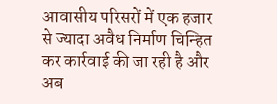आवासीय परिसरों में एक हजार से ज्यादा अवैध निर्माण चिन्हित कर कार्रवाई की जा रही है और अब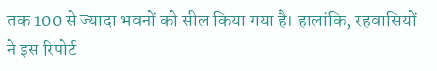तक 100 से ज्यादा भवनों को सील किया गया है। हालांकि, रहवासियों ने इस रिपोर्ट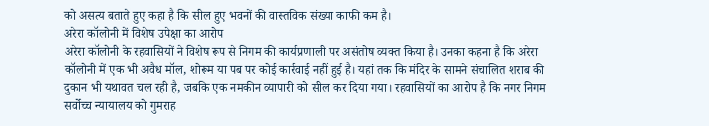को असत्य बताते हुए कहा है कि सील हुए भवनों की वास्तविक संख्या काफी कम है।
अरेरा कॉलोनी में विशेष उपेक्षा का आरोप
अरेरा कॉलोनी के रहवासियों ने विशेष रूप से निगम की कार्यप्रणाली पर असंतोष व्यक्त किया है। उनका कहना है कि अरेरा कॉलोनी में एक भी अवैध मॉल, शोरूम या पब पर कोई कार्रवाई नहीं हुई है। यहां तक कि मंदिर के सामने संचालित शराब की दुकान भी यथावत चल रही है, जबकि एक नमकीन व्यापारी को सील कर दिया गया। रहवासियों का आरोप है कि नगर निगम सर्वोच्च न्यायालय को गुमराह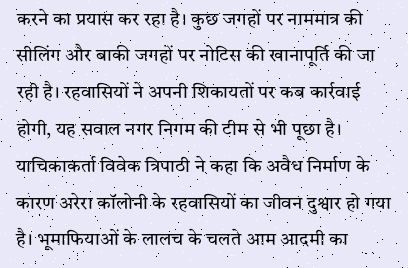करने का प्रयास कर रहा है। कुछ जगहों पर नाममात्र की सीलिंग और बाकी जगहों पर नोटिस की खानापूर्ति की जा रही है। रहवासियों ने अपनी शिकायतों पर कब कार्रवाई होगी, यह सवाल नगर निगम की टीम से भी पूछा है।
याचिकाकर्ता विवेक त्रिपाठी ने कहा कि अवैध निर्माण के कारण अरेरा कॉलोनी के रहवासियों का जीवन दुश्वार हो गया है। भूमाफियाओं के लालच के चलते आम आदमी का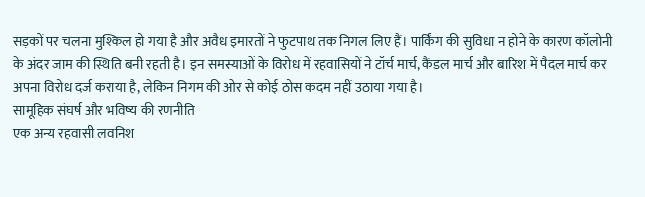सड़कों पर चलना मुश्किल हो गया है और अवैध इमारतों ने फुटपाथ तक निगल लिए हैं। पार्किंग की सुविधा न होने के कारण कॉलोनी के अंदर जाम की स्थिति बनी रहती है। इन समस्याओं के विरोध में रहवासियों ने टॉर्च मार्च, कैंडल मार्च और बारिश में पैदल मार्च कर अपना विरोध दर्ज कराया है, लेकिन निगम की ओर से कोई ठोस कदम नहीं उठाया गया है।
सामूहिक संघर्ष और भविष्य की रणनीति
एक अन्य रहवासी लवनिश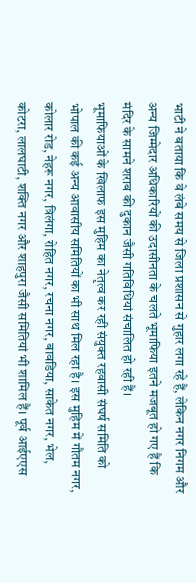भाटी ने बताया कि वे लंबे समय से जिला प्रशासन से गुहार लगा रहे हैं, लेकिन नगर निगम और अन्य जिम्मेदार अधिकारियों की उदासीनता के चलते भूमाफिया इतने मजबूत हो गए हैं कि मंदिर के सामने शराब की दुकान जैसी गतिविधियां संचालित हो रही हैं।
भूमाफियाओं के खिलाफ इस मुहिम का नेतृत्व कर रही संयुक्त रहवासी संघर्ष समिति को भोपाल की कई अन्य आवासीय समितियों का भी साथ मिल रहा है। इस मुहिम में गौतम नगर, कोलार रोड, नेहरू नगर, त्रिलंगा, रोहित नगर, रचना नगर, बावडिया, साकेत नगर, भेल, कोटरा, लालघाटी, शक्ति नगर और शाहपुरा जैसी समितियां भी शामिल हैं। पूर्व आईएएस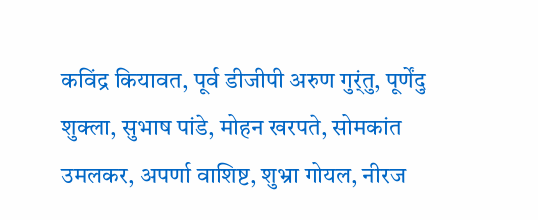कविंद्र कियावत, पूर्व डीजीपी अरुण गुर्ंतु, पूर्णेंदु शुक्ला, सुभाष पांडे, मोहन खरपते, सोमकांत उमलकर, अपर्णा वाशिष्ट, शुभ्रा गोयल, नीरज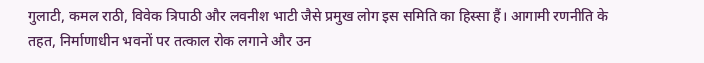गुलाटी, कमल राठी, विवेक त्रिपाठी और लवनीश भाटी जैसे प्रमुख लोग इस समिति का हिस्सा हैं। आगामी रणनीति के तहत, निर्माणाधीन भवनों पर तत्काल रोक लगाने और उन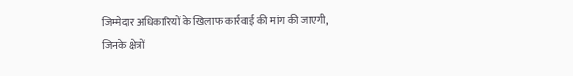जिम्मेदार अधिकारियों के खिलाफ कार्रवाई की मांग की जाएगी, जिनके क्षेत्रों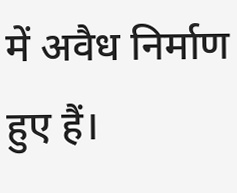में अवैध निर्माण हुए हैं।